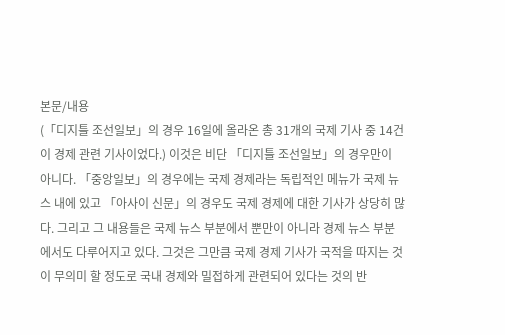본문/내용
(「디지틀 조선일보」의 경우 16일에 올라온 총 31개의 국제 기사 중 14건이 경제 관련 기사이었다.) 이것은 비단 「디지틀 조선일보」의 경우만이 아니다. 「중앙일보」의 경우에는 국제 경제라는 독립적인 메뉴가 국제 뉴스 내에 있고 「아사이 신문」의 경우도 국제 경제에 대한 기사가 상당히 많다. 그리고 그 내용들은 국제 뉴스 부분에서 뿐만이 아니라 경제 뉴스 부분에서도 다루어지고 있다. 그것은 그만큼 국제 경제 기사가 국적을 따지는 것이 무의미 할 정도로 국내 경제와 밀접하게 관련되어 있다는 것의 반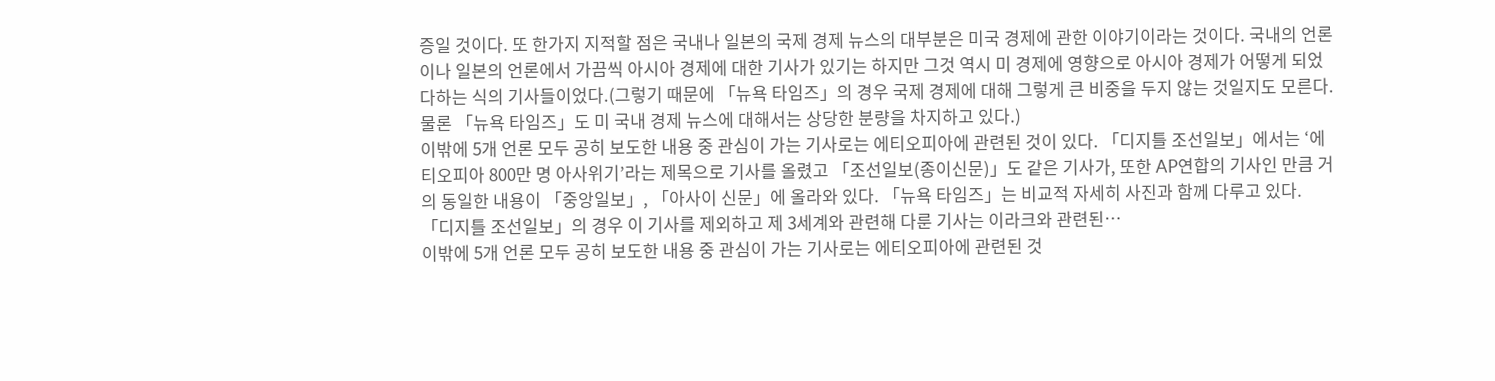증일 것이다. 또 한가지 지적할 점은 국내나 일본의 국제 경제 뉴스의 대부분은 미국 경제에 관한 이야기이라는 것이다. 국내의 언론이나 일본의 언론에서 가끔씩 아시아 경제에 대한 기사가 있기는 하지만 그것 역시 미 경제에 영향으로 아시아 경제가 어떻게 되었다하는 식의 기사들이었다.(그렇기 때문에 「뉴욕 타임즈」의 경우 국제 경제에 대해 그렇게 큰 비중을 두지 않는 것일지도 모른다. 물론 「뉴욕 타임즈」도 미 국내 경제 뉴스에 대해서는 상당한 분량을 차지하고 있다.)
이밖에 5개 언론 모두 공히 보도한 내용 중 관심이 가는 기사로는 에티오피아에 관련된 것이 있다. 「디지틀 조선일보」에서는 ‘에티오피아 800만 명 아사위기’라는 제목으로 기사를 올렸고 「조선일보(종이신문)」도 같은 기사가, 또한 AP연합의 기사인 만큼 거의 동일한 내용이 「중앙일보」, 「아사이 신문」에 올라와 있다. 「뉴욕 타임즈」는 비교적 자세히 사진과 함께 다루고 있다. 「디지틀 조선일보」의 경우 이 기사를 제외하고 제 3세계와 관련해 다룬 기사는 이라크와 관련된…
이밖에 5개 언론 모두 공히 보도한 내용 중 관심이 가는 기사로는 에티오피아에 관련된 것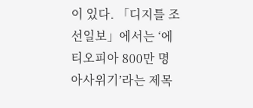이 있다. 「디지틀 조선일보」에서는 ‘에티오피아 800만 명 아사위기’라는 제목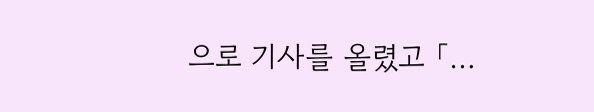으로 기사를 올렸고 「…